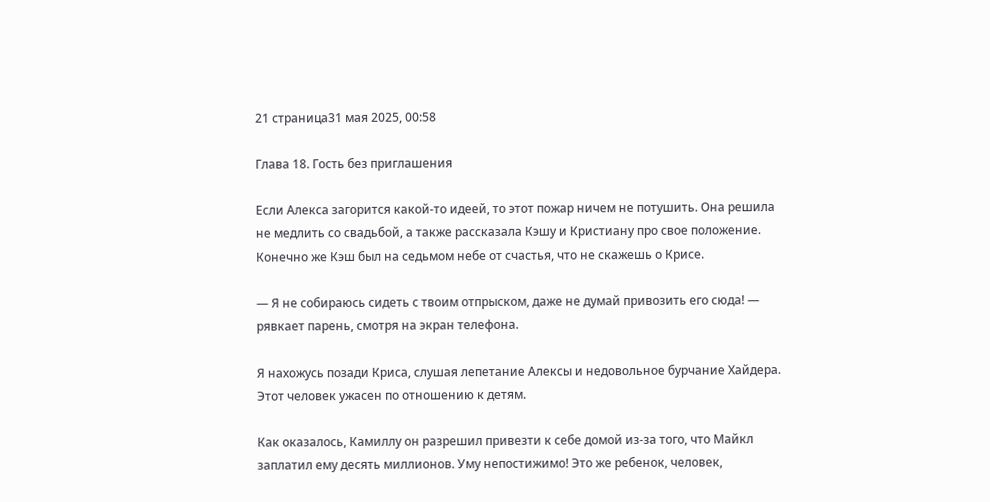21 страница31 мая 2025, 00:58

Глава 18. Гость без приглашения

Если Алекса загорится какой-то идеей, то этот пожар ничем не потушить. Она решила не медлить со свадьбой, а также рассказала Кэшу и Кристиану про свое положение. Конечно же Кэш был на седьмом небе от счастья, что не скажешь о Крисе.

— Я не собираюсь сидеть с твоим отпрыском, даже не думай привозить его сюда! — рявкает парень, смотря на экран телефона.

Я нахожусь позади Криса, слушая лепетание Алексы и недовольное бурчание Хайдера. Этот человек ужасен по отношению к детям.

Как оказалось, Камиллу он разрешил привезти к себе домой из-за того, что Майкл заплатил ему десять миллионов. Уму непостижимо! Это же ребенок, человек,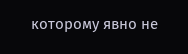которому явно не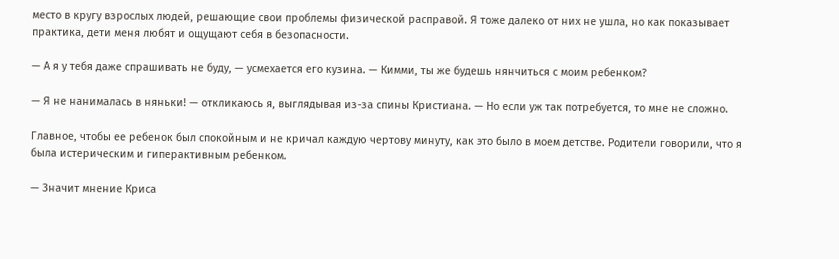место в кругу взрослых людей, решающие свои проблемы физической расправой. Я тоже далеко от них не ушла, но как показывает практика, дети меня любят и ощущают себя в безопасности.

— А я у тебя даже спрашивать не буду, — усмехается его кузина. — Кимми, ты же будешь нянчиться с моим ребенком?

— Я не нанималась в няньки! — откликаюсь я, выглядывая из-за спины Кристиана. — Но если уж так потребуется, то мне не сложно.

Главное, чтобы ее ребенок был спокойным и не кричал каждую чертову минуту, как это было в моем детстве. Родители говорили, что я была истерическим и гиперактивным ребенком.

— Значит мнение Криса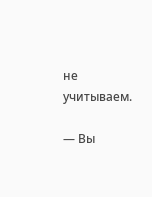не учитываем.

— Вы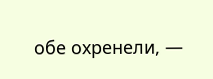обе охренели, —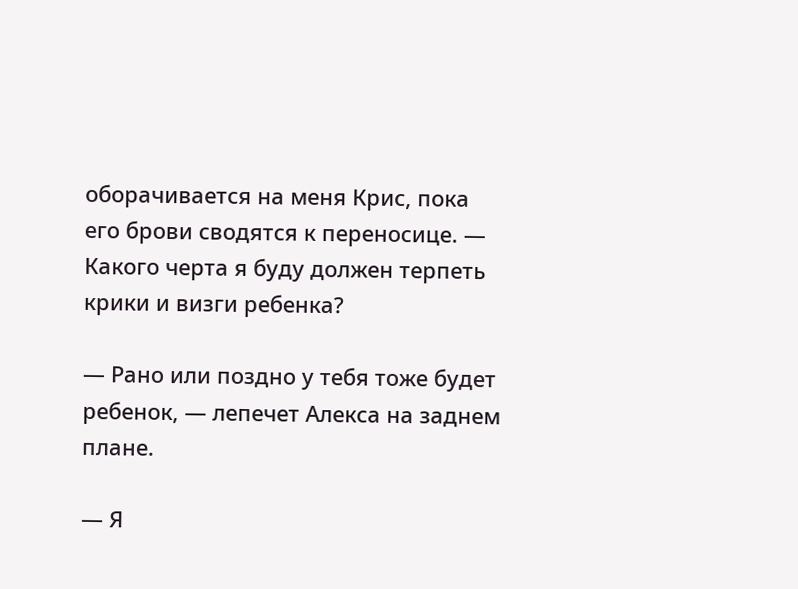оборачивается на меня Крис, пока его брови сводятся к переносице. — Какого черта я буду должен терпеть крики и визги ребенка?

— Рано или поздно у тебя тоже будет ребенок, — лепечет Алекса на заднем плане.

— Я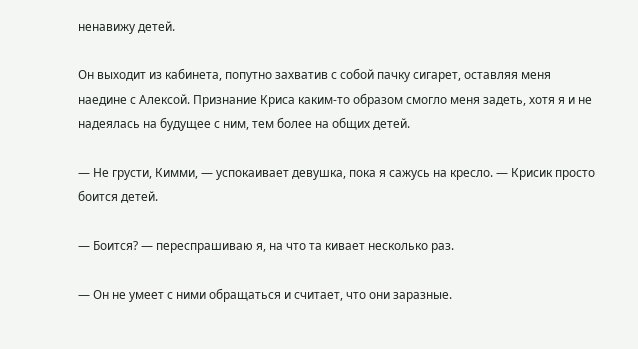ненавижу детей.

Он выходит из кабинета, попутно захватив с собой пачку сигарет, оставляя меня наедине с Алексой. Признание Криса каким-то образом смогло меня задеть, хотя я и не надеялась на будущее с ним, тем более на общих детей.

— Не грусти, Кимми, — успокаивает девушка, пока я сажусь на кресло. — Крисик просто боится детей.

— Боится? — переспрашиваю я, на что та кивает несколько раз.

— Он не умеет с ними обращаться и считает, что они заразные.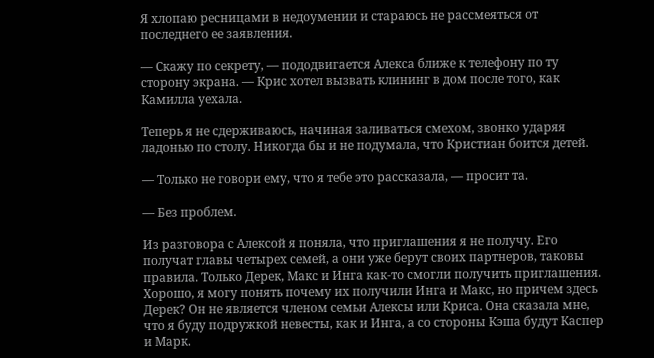Я хлопаю ресницами в недоумении и стараюсь не рассмеяться от последнего ее заявления.

— Скажу по секрету, — пододвигается Алекса ближе к телефону по ту сторону экрана. — Крис хотел вызвать клининг в дом после того, как Камилла уехала.

Теперь я не сдерживаюсь, начиная заливаться смехом, звонко ударяя ладонью по столу. Никогда бы и не подумала, что Кристиан боится детей.

— Только не говори ему, что я тебе это рассказала, — просит та.

— Без проблем.

Из разговора с Алексой я поняла, что приглашения я не получу. Его получат главы четырех семей, а они уже берут своих партнеров, таковы правила. Только Дерек, Макс и Инга как-то смогли получить приглашения. Хорошо, я могу понять почему их получили Инга и Макс, но причем здесь Дерек? Он не является членом семьи Алексы или Криса. Она сказала мне, что я буду подружкой невесты, как и Инга, а со стороны Кэша будут Каспер и Марк.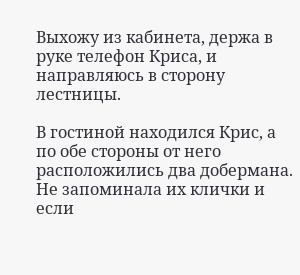Выхожу из кабинета, держа в руке телефон Криса, и направляюсь в сторону лестницы.

В гостиной находился Крис, а по обе стороны от него расположились два добермана. Не запоминала их клички и если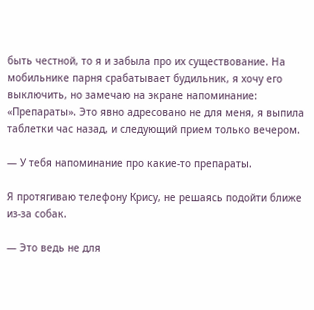быть честной, то я и забыла про их существование. На мобильнике парня срабатывает будильник, я хочу его выключить, но замечаю на экране напоминание: «Препараты». Это явно адресовано не для меня, я выпила таблетки час назад, и следующий прием только вечером.

— У тебя напоминание про какие-то препараты.

Я протягиваю телефону Крису, не решаясь подойти ближе из-за собак.

— Это ведь не для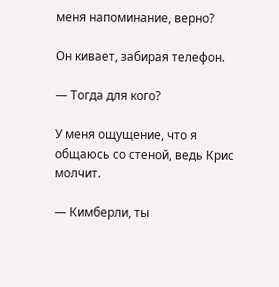меня напоминание, верно?

Он кивает, забирая телефон.

— Тогда для кого?

У меня ощущение, что я общаюсь со стеной, ведь Крис молчит.

— Кимберли, ты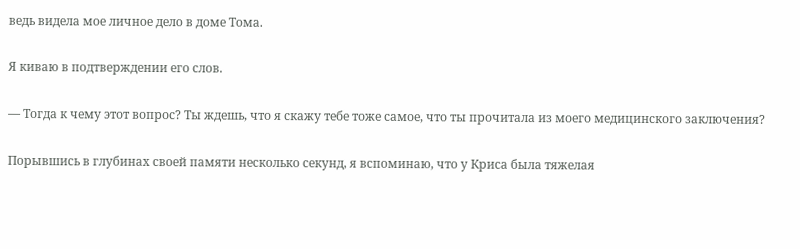ведь видела мое личное дело в доме Тома.

Я киваю в подтверждении его слов.

— Тогда к чему этот вопрос? Ты ждешь, что я скажу тебе тоже самое, что ты прочитала из моего медицинского заключения?

Порывшись в глубинах своей памяти несколько секунд, я вспоминаю, что у Криса была тяжелая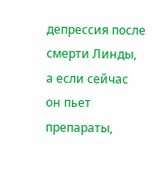депрессия после смерти Линды, а если сейчас он пьет препараты,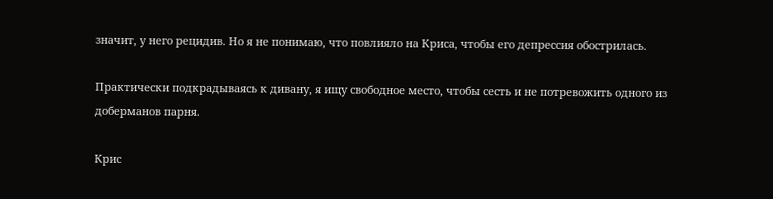значит, у него рецидив. Но я не понимаю, что повлияло на Криса, чтобы его депрессия обострилась.

Практически подкрадываясь к дивану, я ищу свободное место, чтобы сесть и не потревожить одного из доберманов парня.

Крис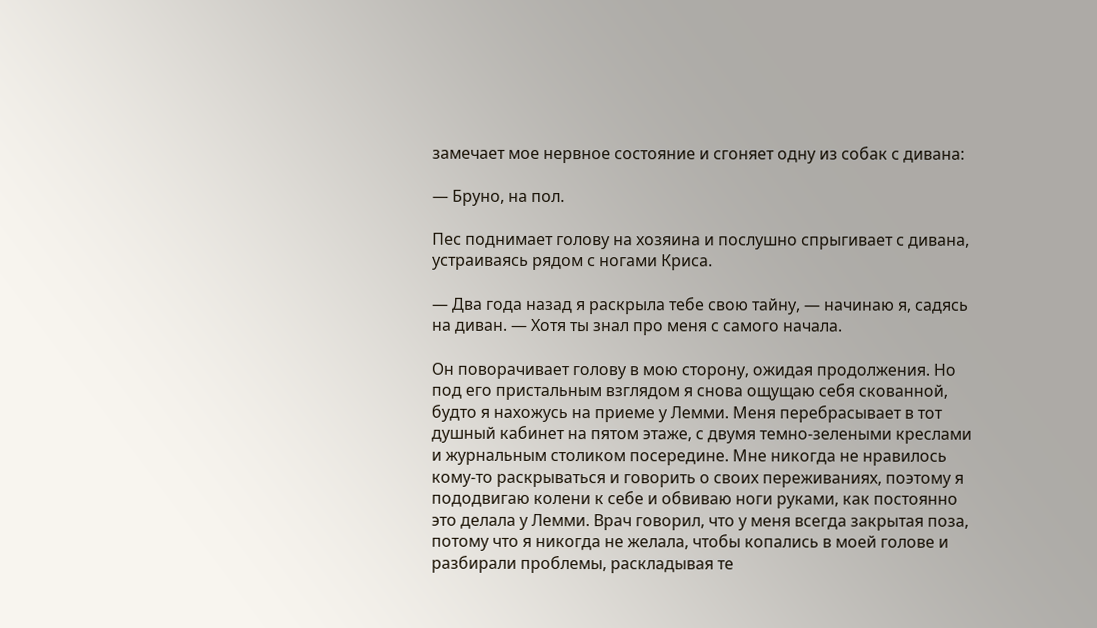замечает мое нервное состояние и сгоняет одну из собак с дивана:

— Бруно, на пол.

Пес поднимает голову на хозяина и послушно спрыгивает с дивана, устраиваясь рядом с ногами Криса.

— Два года назад я раскрыла тебе свою тайну, — начинаю я, садясь на диван. — Хотя ты знал про меня с самого начала.

Он поворачивает голову в мою сторону, ожидая продолжения. Но под его пристальным взглядом я снова ощущаю себя скованной, будто я нахожусь на приеме у Лемми. Меня перебрасывает в тот душный кабинет на пятом этаже, с двумя темно-зелеными креслами и журнальным столиком посередине. Мне никогда не нравилось кому-то раскрываться и говорить о своих переживаниях, поэтому я пододвигаю колени к себе и обвиваю ноги руками, как постоянно это делала у Лемми. Врач говорил, что у меня всегда закрытая поза, потому что я никогда не желала, чтобы копались в моей голове и разбирали проблемы, раскладывая те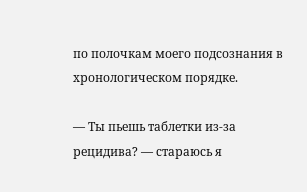по полочкам моего подсознания в хронологическом порядке.

— Ты пьешь таблетки из-за рецидива? — стараюсь я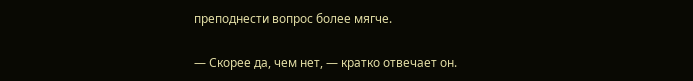преподнести вопрос более мягче.

— Скорее да, чем нет, — кратко отвечает он.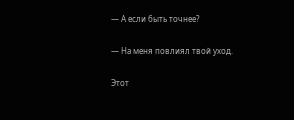— А если быть точнее?

— На меня повлиял твой уход.

Этот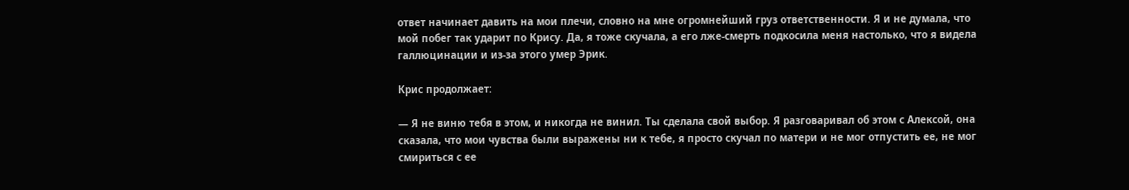ответ начинает давить на мои плечи, словно на мне огромнейший груз ответственности. Я и не думала, что мой побег так ударит по Крису. Да, я тоже скучала, а его лже-смерть подкосила меня настолько, что я видела галлюцинации и из-за этого умер Эрик.

Крис продолжает:

— Я не виню тебя в этом, и никогда не винил. Ты сделала свой выбор. Я разговаривал об этом с Алексой, она сказала, что мои чувства были выражены ни к тебе, я просто скучал по матери и не мог отпустить ее, не мог смириться с ее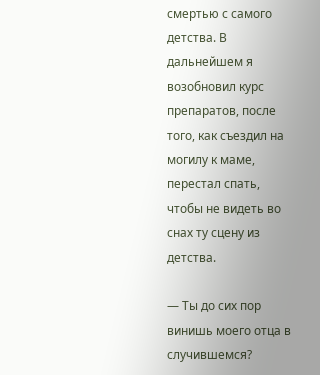смертью с самого детства. В дальнейшем я возобновил курс препаратов, после того, как съездил на могилу к маме, перестал спать, чтобы не видеть во снах ту сцену из детства.

— Ты до сих пор винишь моего отца в случившемся?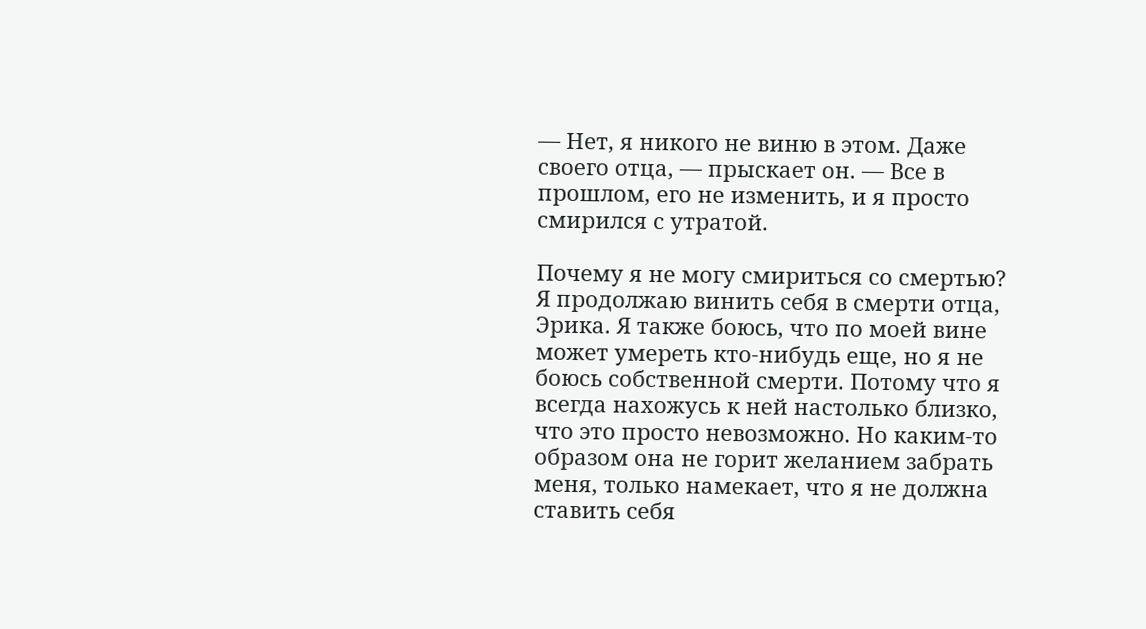— Нет, я никого не виню в этом. Даже своего отца, — прыскает он. — Все в прошлом, его не изменить, и я просто смирился с утратой.

Почему я не могу смириться со смертью? Я продолжаю винить себя в смерти отца, Эрика. Я также боюсь, что по моей вине может умереть кто-нибудь еще, но я не боюсь собственной смерти. Потому что я всегда нахожусь к ней настолько близко, что это просто невозможно. Но каким-то образом она не горит желанием забрать меня, только намекает, что я не должна ставить себя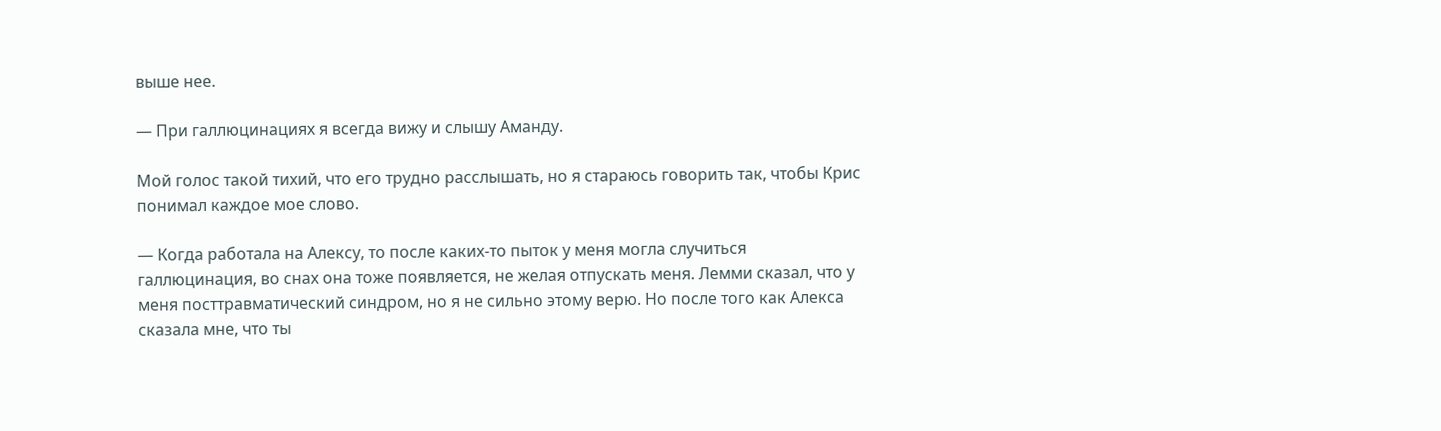выше нее.

— При галлюцинациях я всегда вижу и слышу Аманду.

Мой голос такой тихий, что его трудно расслышать, но я стараюсь говорить так, чтобы Крис понимал каждое мое слово.

— Когда работала на Алексу, то после каких-то пыток у меня могла случиться галлюцинация, во снах она тоже появляется, не желая отпускать меня. Лемми сказал, что у меня посттравматический синдром, но я не сильно этому верю. Но после того как Алекса сказала мне, что ты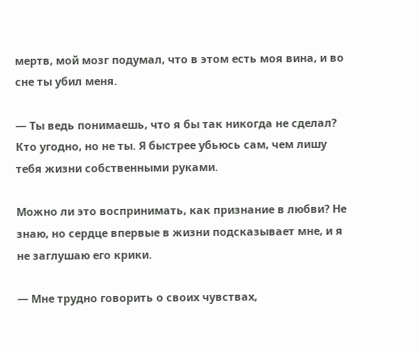мертв, мой мозг подумал, что в этом есть моя вина, и во сне ты убил меня.

— Ты ведь понимаешь, что я бы так никогда не сделал? Кто угодно, но не ты. Я быстрее убьюсь сам, чем лишу тебя жизни собственными руками.

Можно ли это воспринимать, как признание в любви? Не знаю, но сердце впервые в жизни подсказывает мне, и я не заглушаю его крики.

— Мне трудно говорить о своих чувствах,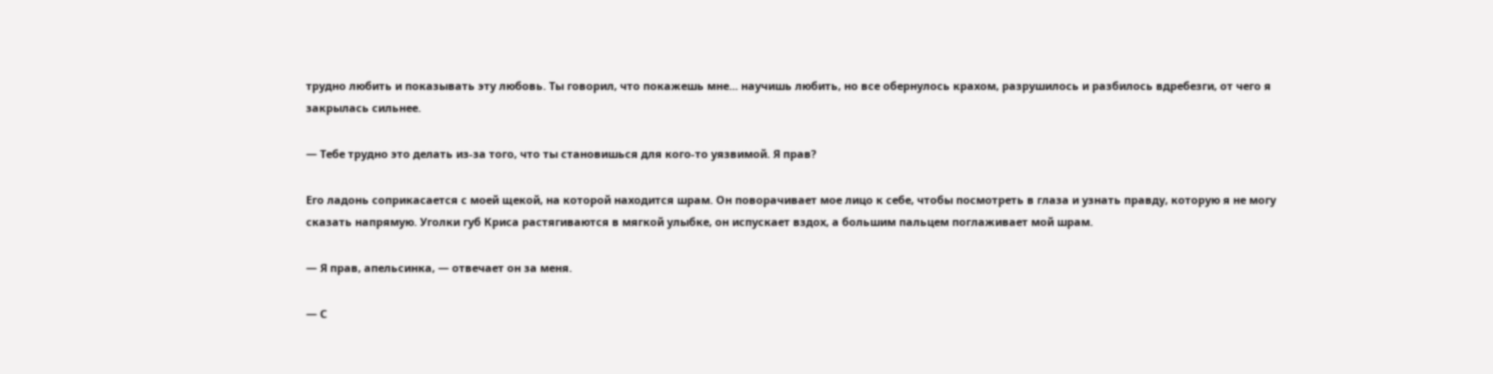трудно любить и показывать эту любовь. Ты говорил, что покажешь мне... научишь любить, но все обернулось крахом, разрушилось и разбилось вдребезги, от чего я закрылась сильнее.

— Тебе трудно это делать из-за того, что ты становишься для кого-то уязвимой. Я прав?

Его ладонь соприкасается с моей щекой, на которой находится шрам. Он поворачивает мое лицо к себе, чтобы посмотреть в глаза и узнать правду, которую я не могу сказать напрямую. Уголки губ Криса растягиваются в мягкой улыбке, он испускает вздох, а большим пальцем поглаживает мой шрам.

— Я прав, апельсинка, — отвечает он за меня.

— С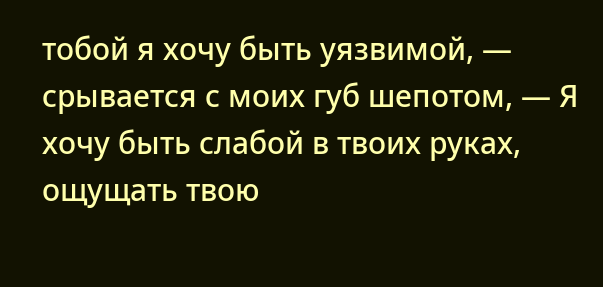тобой я хочу быть уязвимой, — срывается с моих губ шепотом, — Я хочу быть слабой в твоих руках, ощущать твою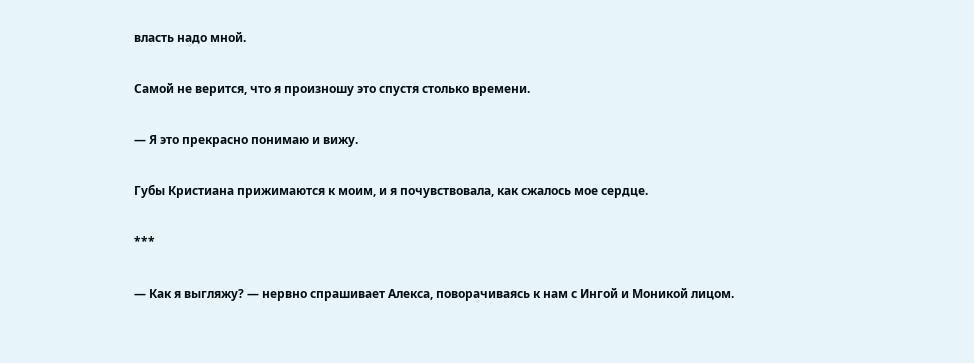власть надо мной.

Самой не верится, что я произношу это спустя столько времени.

— Я это прекрасно понимаю и вижу.

Губы Кристиана прижимаются к моим, и я почувствовала, как сжалось мое сердце.

***

— Как я выгляжу? — нервно спрашивает Алекса, поворачиваясь к нам с Ингой и Моникой лицом.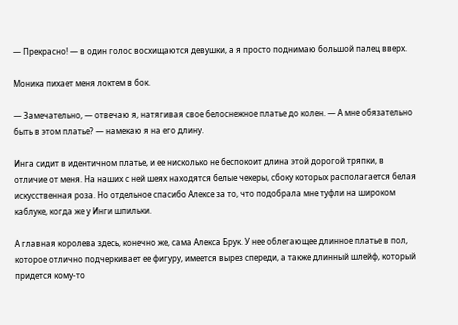— Прекрасно! — в один голос восхищаются девушки, а я просто поднимаю большой палец вверх.

Моника пихает меня локтем в бок.

— Замечательно, — отвечаю я, натягивая свое белоснежное платье до колен. — А мне обязательно быть в этом платье? — намекаю я на его длину.

Инга сидит в идентичном платье, и ее нисколько не беспокоит длина этой дорогой тряпки, в отличие от меня. На наших с ней шеях находятся белые чекеры, сбоку которых располагается белая искусственная роза. Но отдельное спасибо Алексе за то, что подобрала мне туфли на широком каблуке, когда же у Инги шпильки.

А главная королева здесь, конечно же, сама Алекса Брук. У нее облегающее длинное платье в пол, которое отлично подчеркивает ее фигуру, имеется вырез спереди, а также длинный шлейф, который придется кому-то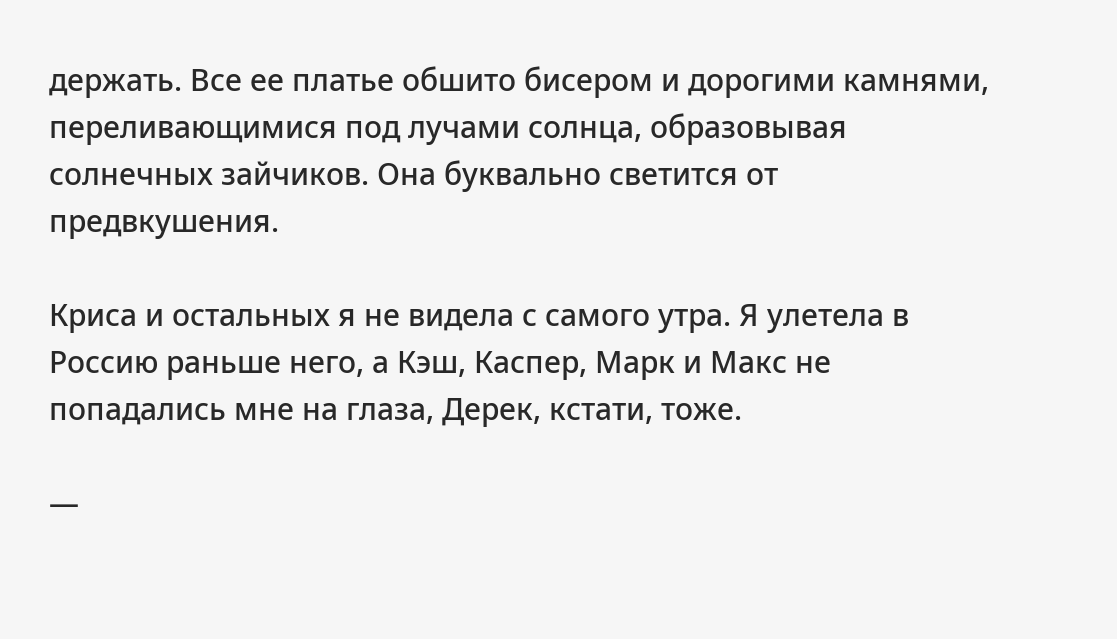держать. Все ее платье обшито бисером и дорогими камнями, переливающимися под лучами солнца, образовывая солнечных зайчиков. Она буквально светится от предвкушения.

Криса и остальных я не видела с самого утра. Я улетела в Россию раньше него, а Кэш, Каспер, Марк и Макс не попадались мне на глаза, Дерек, кстати, тоже.

—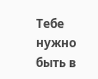Тебе нужно быть в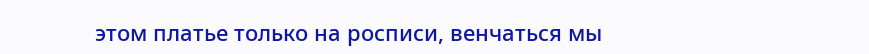этом платье только на росписи, венчаться мы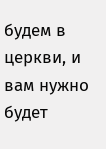будем в церкви, и вам нужно будет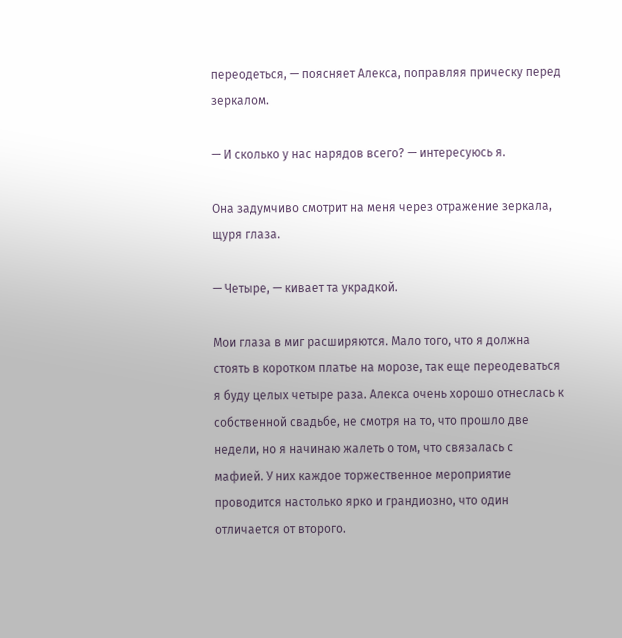переодеться, — поясняет Алекса, поправляя прическу перед зеркалом.

— И сколько у нас нарядов всего? — интересуюсь я.

Она задумчиво смотрит на меня через отражение зеркала, щуря глаза.

— Четыре, — кивает та украдкой.

Мои глаза в миг расширяются. Мало того, что я должна стоять в коротком платье на морозе, так еще переодеваться я буду целых четыре раза. Алекса очень хорошо отнеслась к собственной свадьбе, не смотря на то, что прошло две недели, но я начинаю жалеть о том, что связалась с мафией. У них каждое торжественное мероприятие проводится настолько ярко и грандиозно, что один отличается от второго.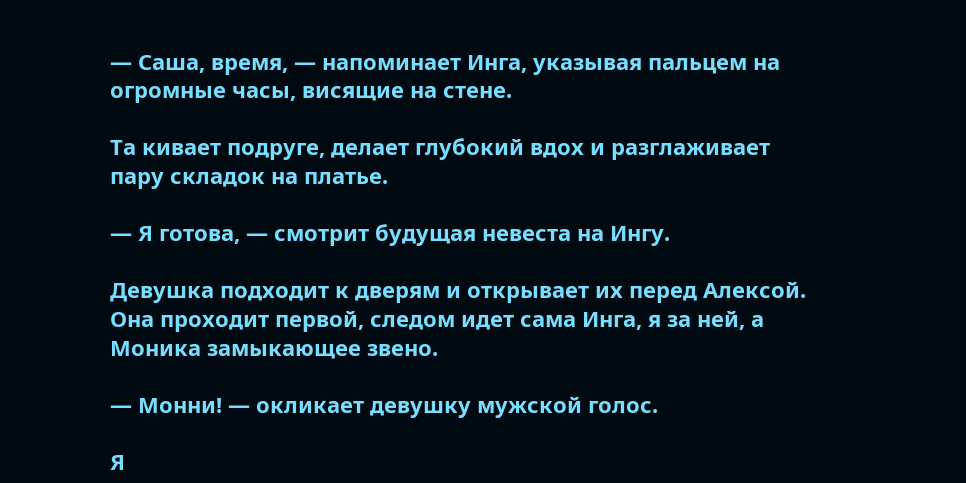— Саша, время, — напоминает Инга, указывая пальцем на огромные часы, висящие на стене.

Та кивает подруге, делает глубокий вдох и разглаживает пару складок на платье.

— Я готова, — смотрит будущая невеста на Ингу.

Девушка подходит к дверям и открывает их перед Алексой. Она проходит первой, следом идет сама Инга, я за ней, а Моника замыкающее звено.

— Монни! — окликает девушку мужской голос.

Я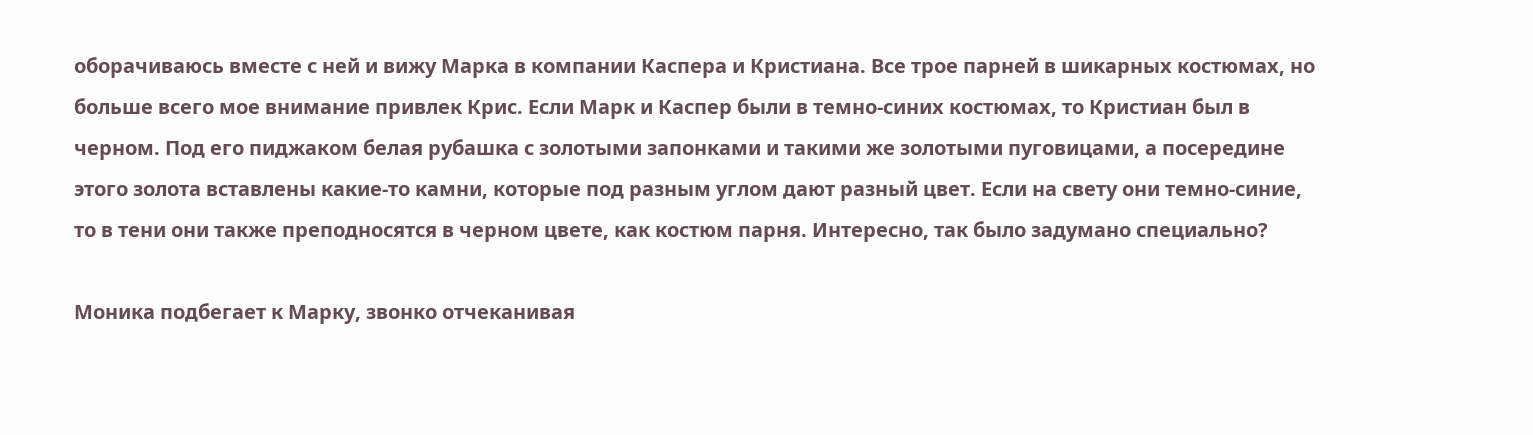оборачиваюсь вместе с ней и вижу Марка в компании Каспера и Кристиана. Все трое парней в шикарных костюмах, но больше всего мое внимание привлек Крис. Если Марк и Каспер были в темно-синих костюмах, то Кристиан был в черном. Под его пиджаком белая рубашка с золотыми запонками и такими же золотыми пуговицами, а посередине этого золота вставлены какие-то камни, которые под разным углом дают разный цвет. Если на свету они темно-синие, то в тени они также преподносятся в черном цвете, как костюм парня. Интересно, так было задумано специально?

Моника подбегает к Марку, звонко отчеканивая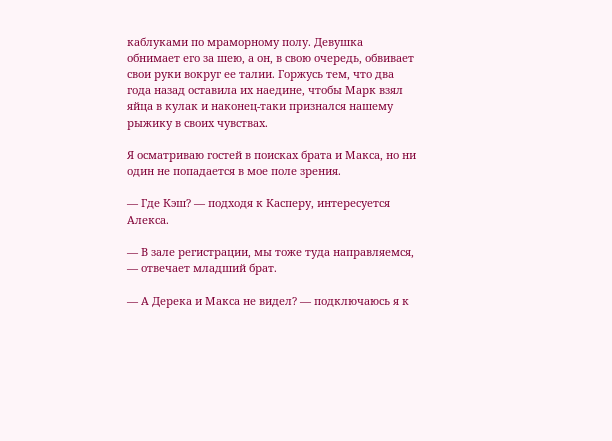каблуками по мраморному полу. Девушка обнимает его за шею, а он, в свою очередь, обвивает свои руки вокруг ее талии. Горжусь тем, что два года назад оставила их наедине, чтобы Марк взял яйца в кулак и наконец-таки признался нашему рыжику в своих чувствах.

Я осматриваю гостей в поисках брата и Макса, но ни один не попадается в мое поле зрения.

— Где Кэш? — подходя к Касперу, интересуется Алекса.

— В зале регистрации, мы тоже туда направляемся, — отвечает младший брат.

— А Дерека и Макса не видел? — подключаюсь я к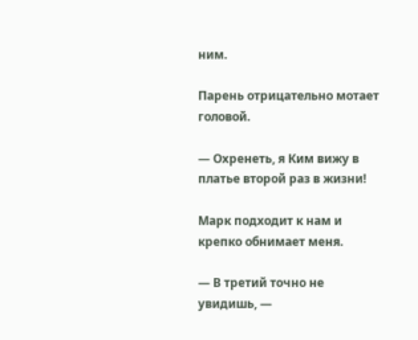ним.

Парень отрицательно мотает головой.

— Охренеть, я Ким вижу в платье второй раз в жизни!

Марк подходит к нам и крепко обнимает меня.

— В третий точно не увидишь, —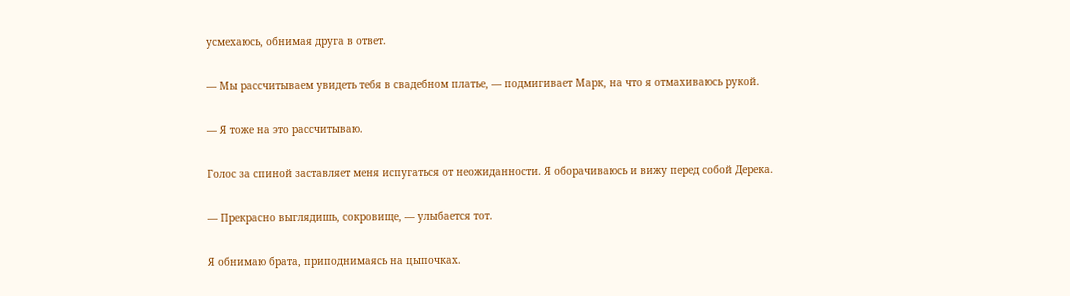усмехаюсь, обнимая друга в ответ.

— Мы рассчитываем увидеть тебя в свадебном платье, — подмигивает Марк, на что я отмахиваюсь рукой.

— Я тоже на это рассчитываю.

Голос за спиной заставляет меня испугаться от неожиданности. Я оборачиваюсь и вижу перед собой Дерека.

— Прекрасно выглядишь, сокровище, — улыбается тот.

Я обнимаю брата, приподнимаясь на цыпочках.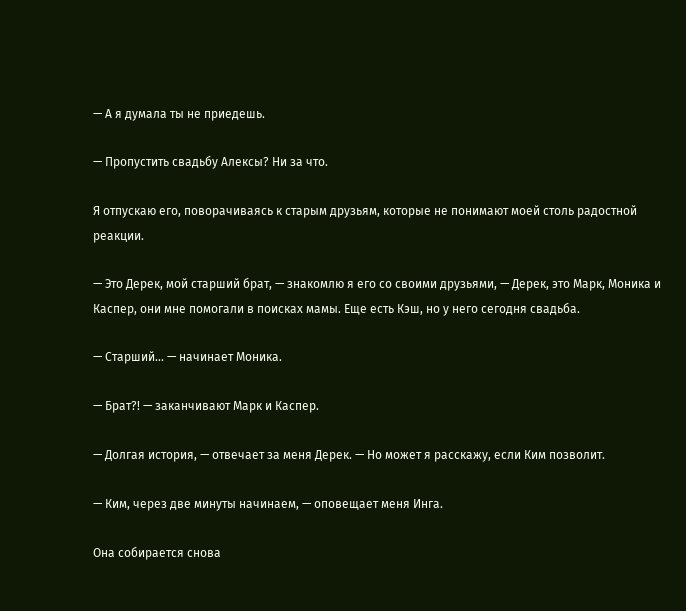— А я думала ты не приедешь.

— Пропустить свадьбу Алексы? Ни за что.

Я отпускаю его, поворачиваясь к старым друзьям, которые не понимают моей столь радостной реакции.

— Это Дерек, мой старший брат, — знакомлю я его со своими друзьями, — Дерек, это Марк, Моника и Каспер, они мне помогали в поисках мамы. Еще есть Кэш, но у него сегодня свадьба.

— Старший... — начинает Моника.

— Брат?! — заканчивают Марк и Каспер.

— Долгая история, — отвечает за меня Дерек. — Но может я расскажу, если Ким позволит.

— Ким, через две минуты начинаем, — оповещает меня Инга.

Она собирается снова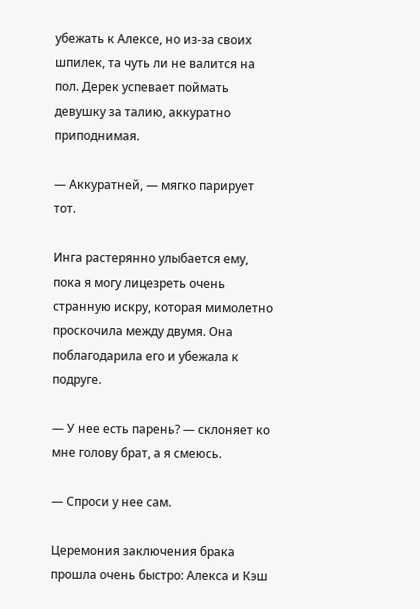убежать к Алексе, но из-за своих шпилек, та чуть ли не валится на пол. Дерек успевает поймать девушку за талию, аккуратно приподнимая.

— Аккуратней, — мягко парирует тот.

Инга растерянно улыбается ему, пока я могу лицезреть очень странную искру, которая мимолетно проскочила между двумя. Она поблагодарила его и убежала к подруге.

— У нее есть парень? — склоняет ко мне голову брат, а я смеюсь.

— Спроси у нее сам.

Церемония заключения брака прошла очень быстро: Алекса и Кэш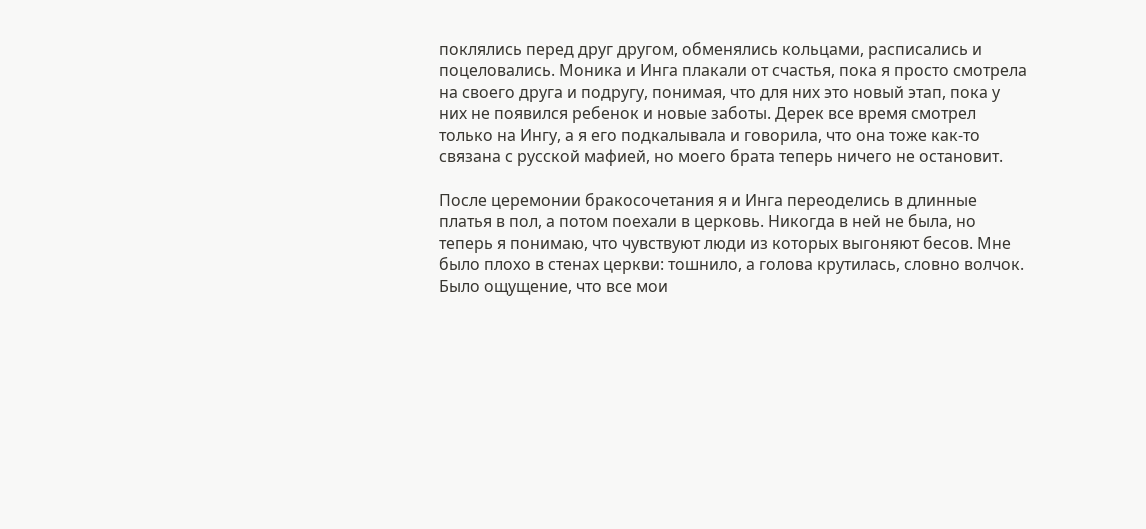поклялись перед друг другом, обменялись кольцами, расписались и поцеловались. Моника и Инга плакали от счастья, пока я просто смотрела на своего друга и подругу, понимая, что для них это новый этап, пока у них не появился ребенок и новые заботы. Дерек все время смотрел только на Ингу, а я его подкалывала и говорила, что она тоже как-то связана с русской мафией, но моего брата теперь ничего не остановит.

После церемонии бракосочетания я и Инга переоделись в длинные платья в пол, а потом поехали в церковь. Никогда в ней не была, но теперь я понимаю, что чувствуют люди из которых выгоняют бесов. Мне было плохо в стенах церкви: тошнило, а голова крутилась, словно волчок. Было ощущение, что все мои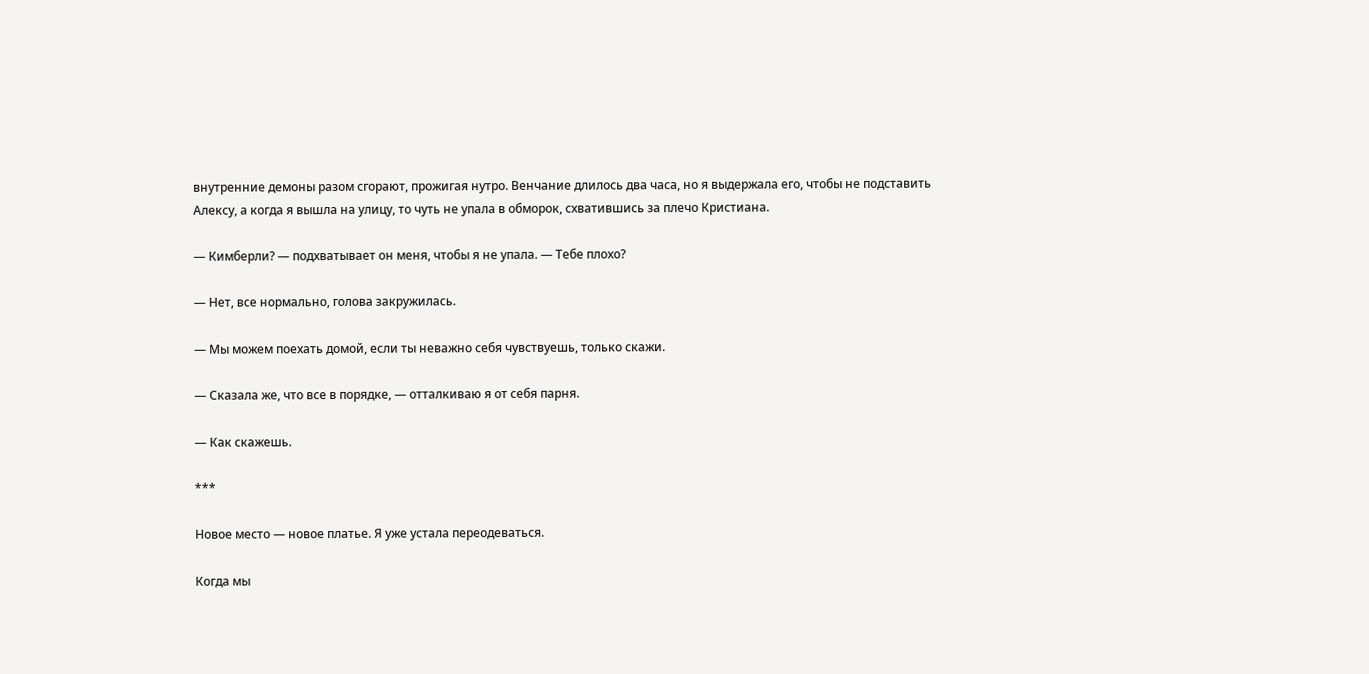внутренние демоны разом сгорают, прожигая нутро. Венчание длилось два часа, но я выдержала его, чтобы не подставить Алексу, а когда я вышла на улицу, то чуть не упала в обморок, схватившись за плечо Кристиана.

— Кимберли? — подхватывает он меня, чтобы я не упала. — Тебе плохо?

— Нет, все нормально, голова закружилась.

— Мы можем поехать домой, если ты неважно себя чувствуешь, только скажи.

— Сказала же, что все в порядке, — отталкиваю я от себя парня.

— Как скажешь.

***

Новое место — новое платье. Я уже устала переодеваться.

Когда мы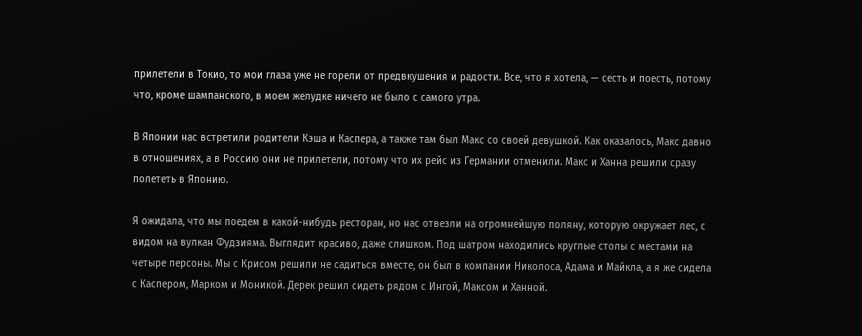прилетели в Токио, то мои глаза уже не горели от предвкушения и радости. Все, что я хотела, — сесть и поесть, потому что, кроме шампанского, в моем желудке ничего не было с самого утра.

В Японии нас встретили родители Кэша и Каспера, а также там был Макс со своей девушкой. Как оказалось, Макс давно в отношениях, а в Россию они не прилетели, потому что их рейс из Германии отменили. Макс и Ханна решили сразу полететь в Японию.

Я ожидала, что мы поедем в какой-нибудь ресторан, но нас отвезли на огромнейшую поляну, которую окружает лес, с видом на вулкан Фудзияма. Выглядит красиво, даже слишком. Под шатром находились круглые столы с местами на четыре персоны. Мы с Крисом решили не садиться вместе, он был в компании Николоса, Адама и Майкла, а я же сидела с Каспером, Марком и Моникой. Дерек решил сидеть рядом с Ингой, Максом и Ханной.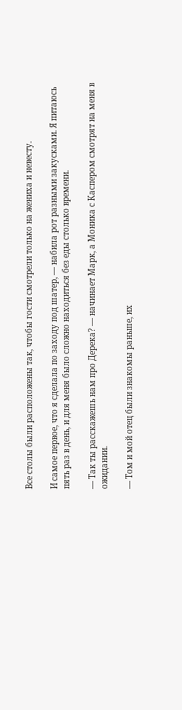Все столы были расположены так, чтобы гости смотрели только на жениха и невесту.

И самое первое, что я сделала по заходу под шатер, — набила рот разными закусками. Я питаюсь пять раз в день, и для меня было сложно находиться без еды столько времени.

— Так ты расскажешь нам про Дерека? — начинает Марк, а Моника с Каспером смотрят на меня в ожидании.

— Том и мой отец были знакомы раньше, их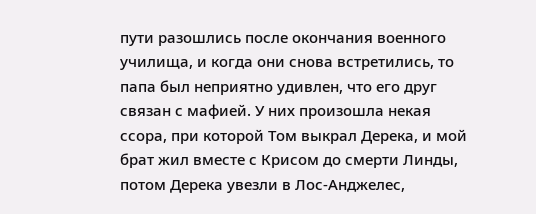пути разошлись после окончания военного училища, и когда они снова встретились, то папа был неприятно удивлен, что его друг связан с мафией. У них произошла некая ссора, при которой Том выкрал Дерека, и мой брат жил вместе с Крисом до смерти Линды, потом Дерека увезли в Лос-Анджелес,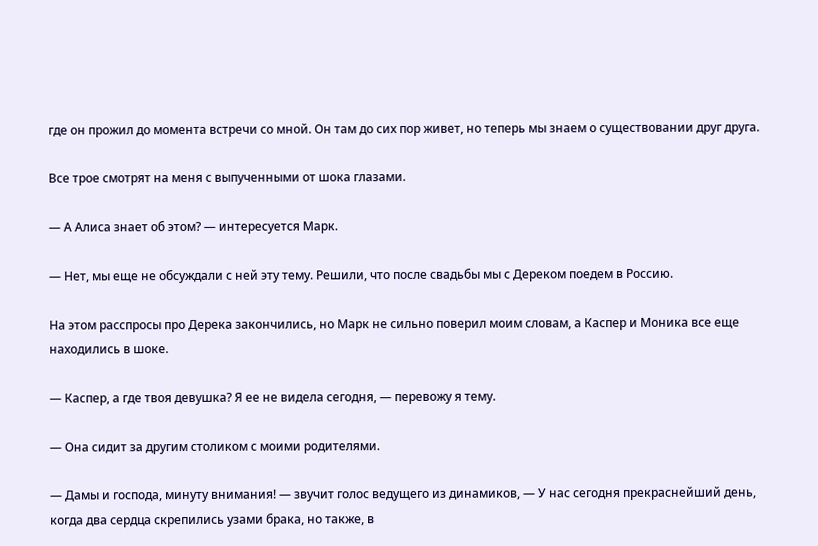где он прожил до момента встречи со мной. Он там до сих пор живет, но теперь мы знаем о существовании друг друга.

Все трое смотрят на меня с выпученными от шока глазами.

— А Алиса знает об этом? — интересуется Марк.

— Нет, мы еще не обсуждали с ней эту тему. Решили, что после свадьбы мы с Дереком поедем в Россию.

На этом расспросы про Дерека закончились, но Марк не сильно поверил моим словам, а Каспер и Моника все еще находились в шоке.

— Каспер, а где твоя девушка? Я ее не видела сегодня, — перевожу я тему.

— Она сидит за другим столиком с моими родителями.

— Дамы и господа, минуту внимания! — звучит голос ведущего из динамиков, — У нас сегодня прекраснейший день, когда два сердца скрепились узами брака, но также, в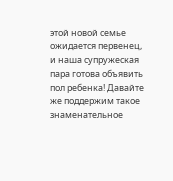этой новой семье ожидается первенец, и наша супружеская пара готова объявить пол ребенка! Давайте же поддержим такое знаменательное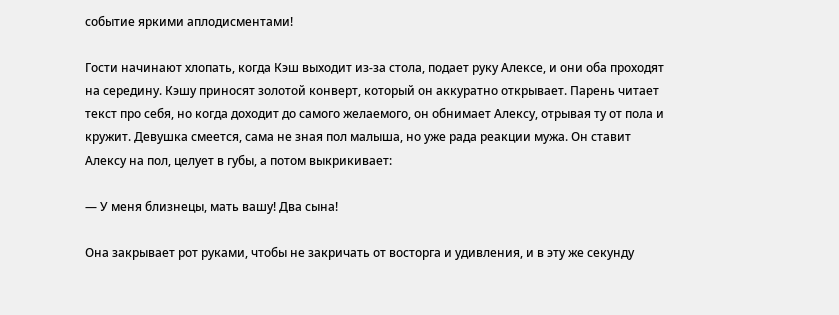событие яркими аплодисментами!

Гости начинают хлопать, когда Кэш выходит из-за стола, подает руку Алексе, и они оба проходят на середину. Кэшу приносят золотой конверт, который он аккуратно открывает. Парень читает текст про себя, но когда доходит до самого желаемого, он обнимает Алексу, отрывая ту от пола и кружит. Девушка смеется, сама не зная пол малыша, но уже рада реакции мужа. Он ставит Алексу на пол, целует в губы, а потом выкрикивает:

— У меня близнецы, мать вашу! Два сына!

Она закрывает рот руками, чтобы не закричать от восторга и удивления, и в эту же секунду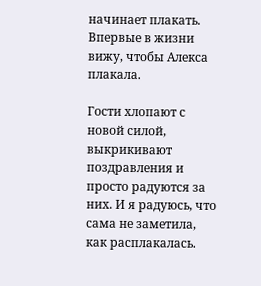начинает плакать. Впервые в жизни вижу, чтобы Алекса плакала.

Гости хлопают с новой силой, выкрикивают поздравления и просто радуются за них. И я радуюсь, что сама не заметила, как расплакалась.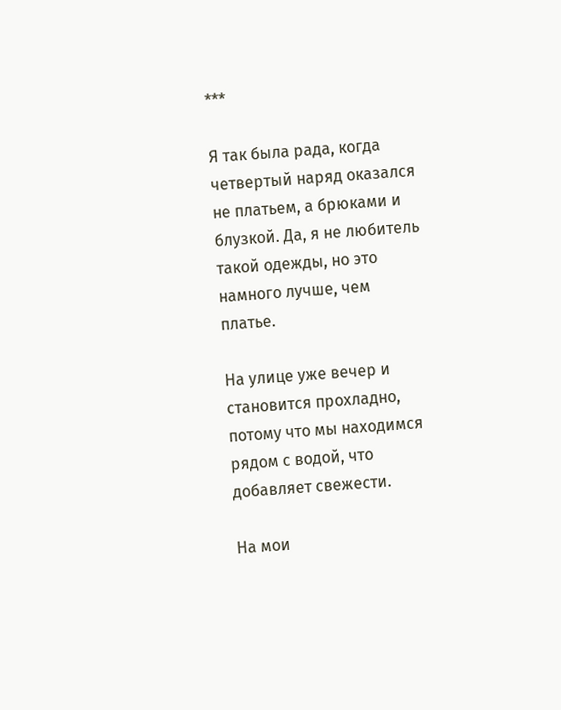***

Я так была рада, когда четвертый наряд оказался не платьем, а брюками и блузкой. Да, я не любитель такой одежды, но это намного лучше, чем платье.

На улице уже вечер и становится прохладно, потому что мы находимся рядом с водой, что добавляет свежести.

На мои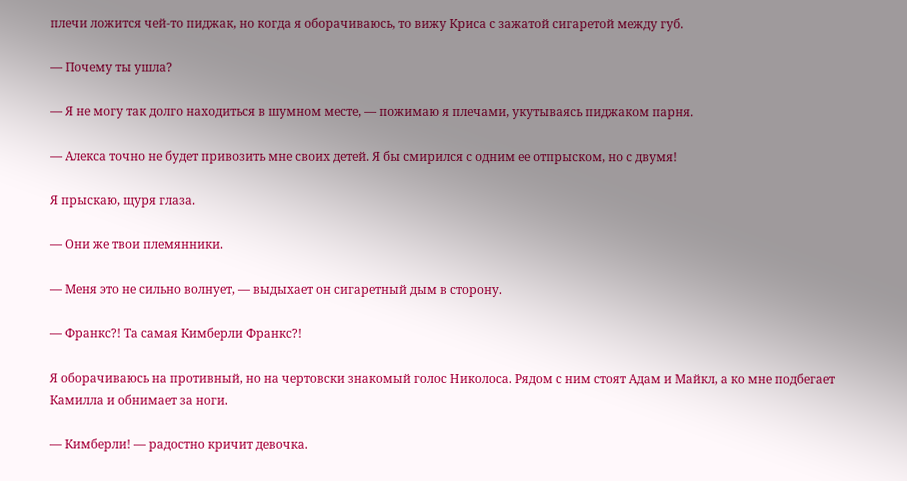плечи ложится чей-то пиджак, но когда я оборачиваюсь, то вижу Криса с зажатой сигаретой между губ.

— Почему ты ушла?

— Я не могу так долго находиться в шумном месте, — пожимаю я плечами, укутываясь пиджаком парня.

— Алекса точно не будет привозить мне своих детей. Я бы смирился с одним ее отпрыском, но с двумя!

Я прыскаю, щуря глаза.

— Они же твои племянники.

— Меня это не сильно волнует, — выдыхает он сигаретный дым в сторону.

— Франкс?! Та самая Кимберли Франкс?!

Я оборачиваюсь на противный, но на чертовски знакомый голос Николоса. Рядом с ним стоят Адам и Майкл, а ко мне подбегает Камилла и обнимает за ноги.

— Кимберли! — радостно кричит девочка.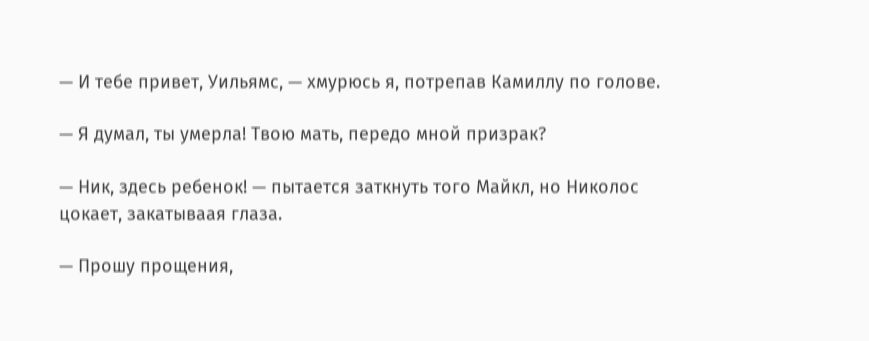— И тебе привет, Уильямс, — хмурюсь я, потрепав Камиллу по голове.

— Я думал, ты умерла! Твою мать, передо мной призрак?

— Ник, здесь ребенок! — пытается заткнуть того Майкл, но Николос цокает, закатываая глаза.

— Прошу прощения,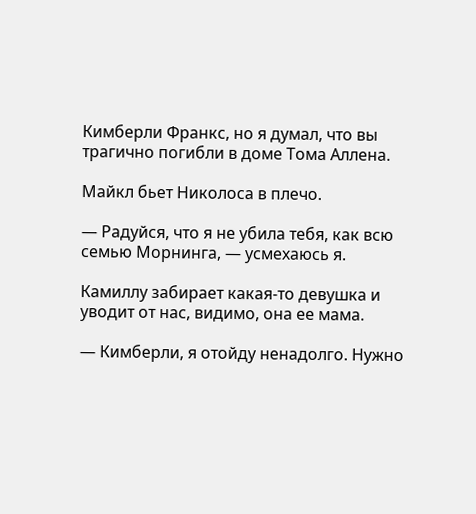Кимберли Франкс, но я думал, что вы трагично погибли в доме Тома Аллена.

Майкл бьет Николоса в плечо.

— Радуйся, что я не убила тебя, как всю семью Морнинга, — усмехаюсь я.

Камиллу забирает какая-то девушка и уводит от нас, видимо, она ее мама.

— Кимберли, я отойду ненадолго. Нужно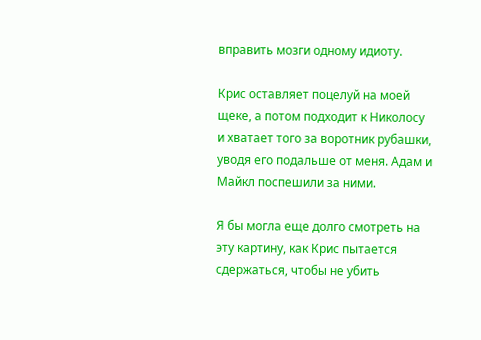вправить мозги одному идиоту.

Крис оставляет поцелуй на моей щеке, а потом подходит к Николосу и хватает того за воротник рубашки, уводя его подальше от меня. Адам и Майкл поспешили за ними.

Я бы могла еще долго смотреть на эту картину, как Крис пытается сдержаться, чтобы не убить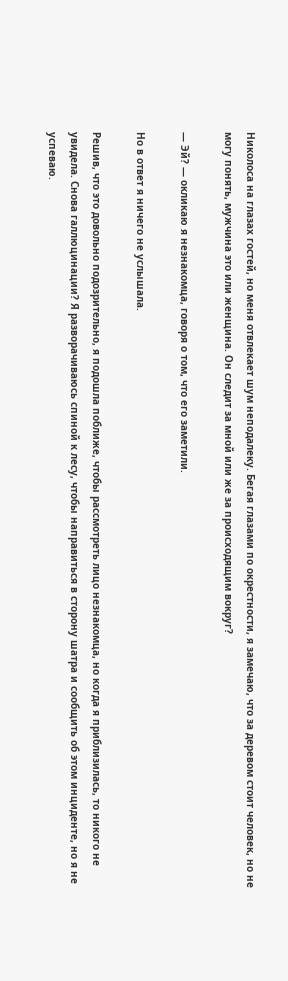Николоса на глазах гостей, но меня отвлекает шум неподалеку. Бегая глазами по окрестности, я замечаю, что за деревом стоит человек, но не могу понять, мужчина это или женщина. Он следит за мной или же за происходящим вокруг?

— Эй? — окликаю я незнакомца, говоря о том, что его заметили.

Но в ответ я ничего не услышала.

Решив, что это довольно подозрительно, я подошла поближе, чтобы рассмотреть лицо незнакомца, но когда я приблизилась, то никого не увидела. Снова галлюцинации? Я разворачиваюсь спиной к лесу, чтобы направиться в сторону шатра и сообщить об этом инциденте, но я не успеваю.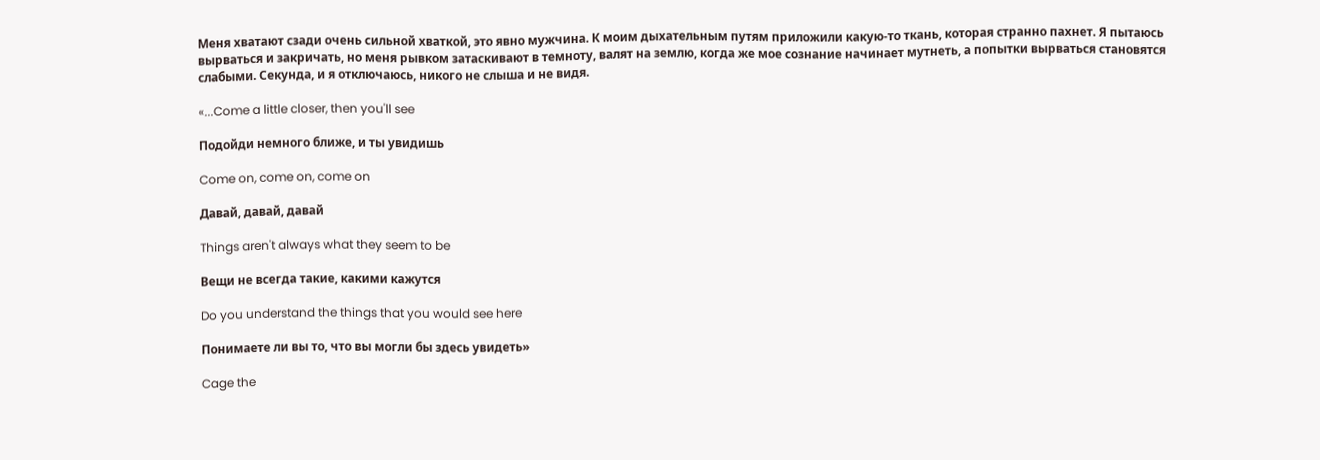Меня хватают сзади очень сильной хваткой, это явно мужчина. К моим дыхательным путям приложили какую-то ткань, которая странно пахнет. Я пытаюсь вырваться и закричать, но меня рывком затаскивают в темноту, валят на землю, когда же мое сознание начинает мутнеть, а попытки вырваться становятся слабыми. Секунда, и я отключаюсь, никого не слыша и не видя.

«...Come a little closer, then you'll see

Подойди немного ближе, и ты увидишь

Come on, come on, come on

Давай, давай, давай

Things aren't always what they seem to be

Вещи не всегда такие, какими кажутся

Do you understand the things that you would see here

Понимаете ли вы то, что вы могли бы здесь увидеть»

Cage the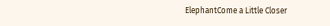ElephantCome a Little Closer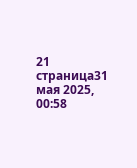21 страница31 мая 2025, 00:58